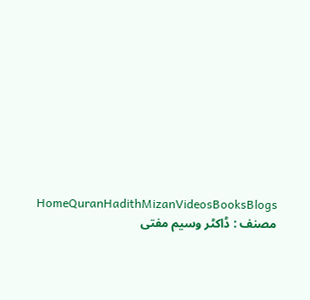HomeQuranHadithMizanVideosBooksBlogs
مصنف : ڈاکٹر وسیم مفتی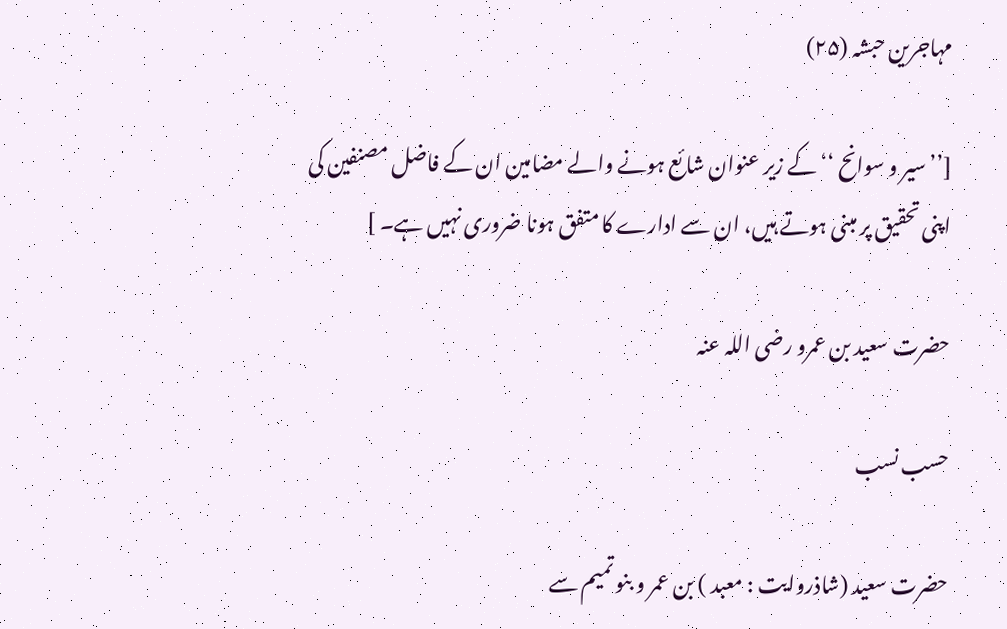مہاجرین حبشہ (۲۵)

[’’سیر و سوانح ‘‘ کے زیر عنوان شائع ہونے والے مضامین ان کے فاضل مصنفین کی اپنی تحقیق پر مبنی ہوتے ہیں، ان سے ادارے کا متفق ہونا ضروری نہیں ہے۔ ]

حضرت سعید بن عمرو رضی اللہ عنہ

حسب نسب

حضرت سعید (شاذروایت : معبد ) بن عمر و بنو تمیم سے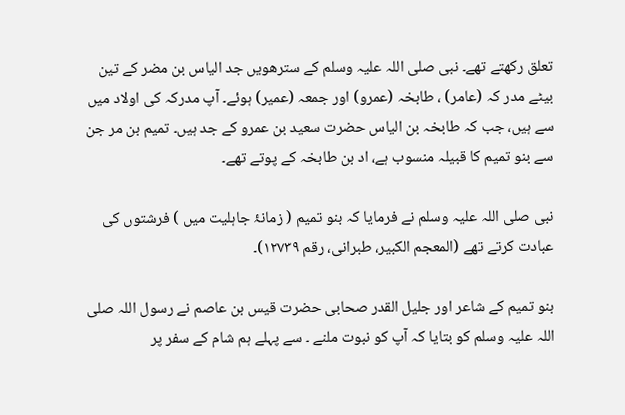تعلق رکھتے تھے۔ نبی صلی اللہ علیہ وسلم کے سترھویں جد الیاس بن مضر کے تین بیٹے مدر کہ (عامر) ، طابخہ (عمرو) اور جمعہ (عمیر) ہوئے۔ آپ مدرکہ کی اولاد میں سے ہیں، جب کہ طابخہ بن الیاس حضرت سعید بن عمرو کے جد ہیں۔ تمیم بن مر جن سے بنو تمیم کا قبیلہ منسوب ہے، اد بن طابخہ کے پوتے تھے۔

نبی صلی اللہ علیہ وسلم نے فرمایا کہ بنو تمیم ( زمانۂ جاہلیت میں ) فرشتوں کی عبادت کرتے تھے (المعجم الکبیر، طبرانی، رقم ۱۲۷۳۹)۔

بنو تمیم کے شاعر اور جلیل القدر صحابی حضرت قیس بن عاصم نے رسول اللہ صلی اللہ علیہ وسلم کو بتایا کہ آپ کو نبوت ملنے ۔ سے پہلے ہم شام کے سفر پر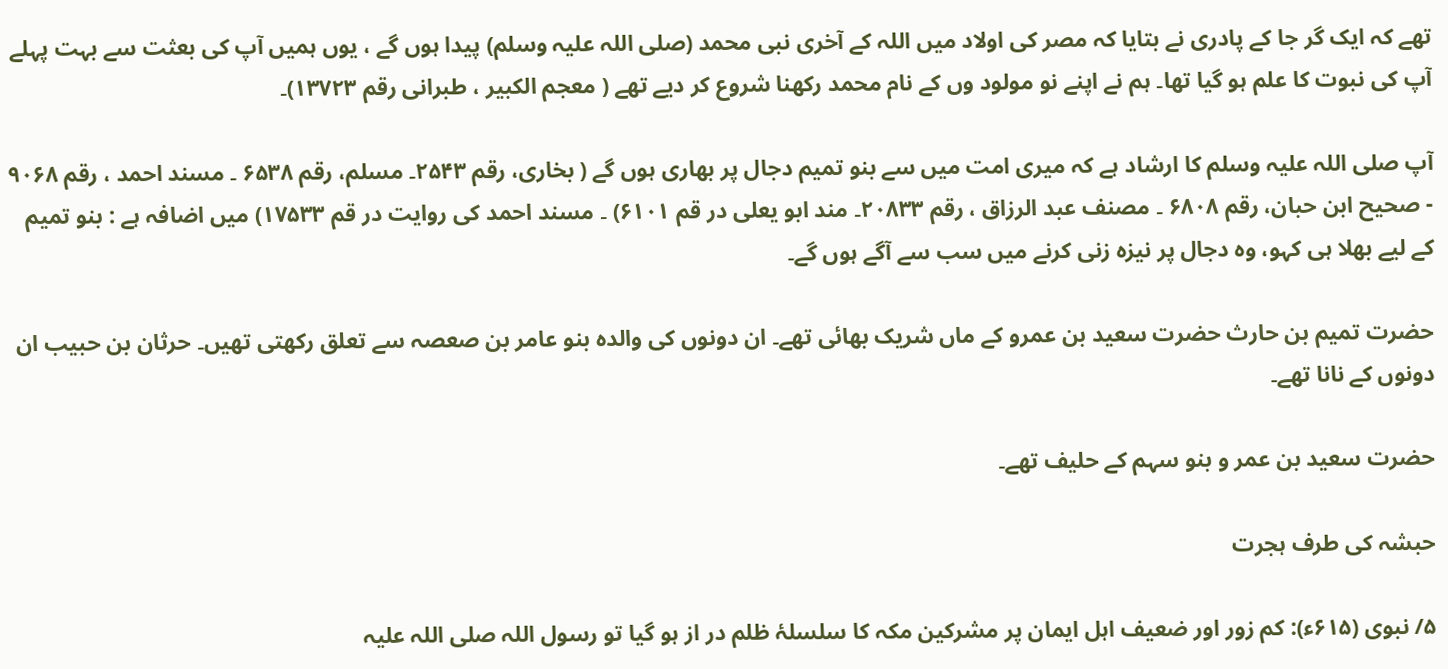تھے کہ ایک گر جا کے پادری نے بتایا کہ مصر کی اولاد میں اللہ کے آخری نبی محمد (صلی اللہ علیہ وسلم) پیدا ہوں گے ، یوں ہمیں آپ کی بعثت سے بہت پہلے آپ کی نبوت کا علم ہو گیا تھا۔ ہم نے اپنے نو مولود وں کے نام محمد رکھنا شروع کر دیے تھے ( معجم الکبیر ، طبرانی رقم ۱۳۷۲۳)۔

آپ صلی اللہ علیہ وسلم کا ارشاد ہے کہ میری امت میں سے بنو تمیم دجال پر بھاری ہوں گے ( بخاری، رقم ۲۵۴۳۔ مسلم، رقم ۶۵۳۸ ۔ مسند احمد ، رقم ۹۰۶۸ - صحیح ابن حبان، رقم ۶۸۰۸ ۔ مصنف عبد الرزاق ، رقم ۲۰۸۳۳۔ مند ابو یعلی در قم ۶۱۰۱) ۔ مسند احمد کی روایت در قم ۱۷۵۳۳) میں اضافہ ہے : بنو تمیم کے لیے بھلا ہی کہو، وہ دجال پر نیزہ زنی کرنے میں سب سے آگے ہوں گے۔

حضرت تمیم بن حارث حضرت سعید بن عمرو کے ماں شریک بھائی تھے۔ ان دونوں کی والدہ بنو عامر بن صعصہ سے تعلق رکھتی تھیں۔ حرثان بن حبیب ان دونوں کے نانا تھے۔

حضرت سعید بن عمر و بنو سہم کے حلیف تھے۔

حبشہ کی طرف ہجرت

۵/ نبوی (۶۱۵ء): کم زور اور ضعیف اہل ایمان پر مشرکین مکہ کا سلسلۂ ظلم در از ہو گیا تو رسول اللہ صلی اللہ علیہ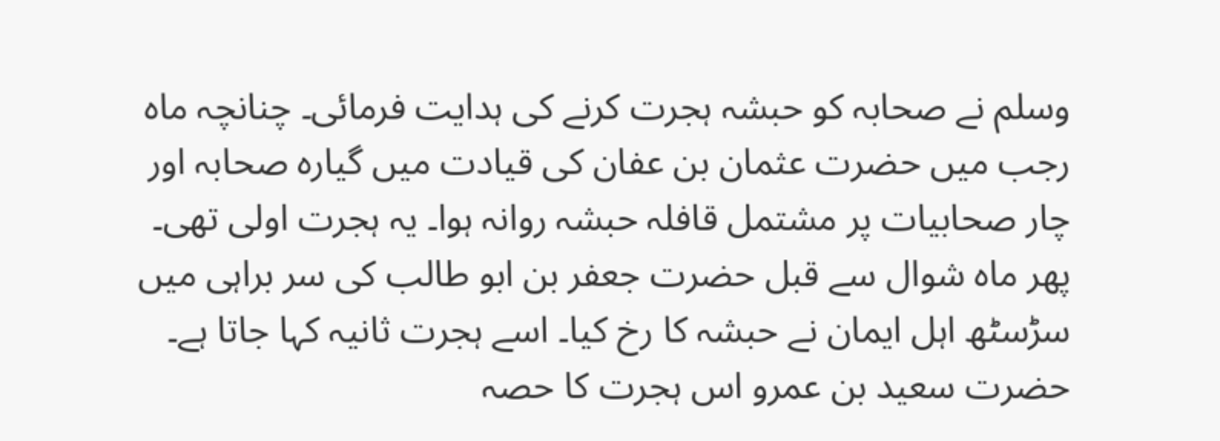وسلم نے صحابہ کو حبشہ ہجرت کرنے کی ہدایت فرمائی۔ چنانچہ ماہ رجب میں حضرت عثمان بن عفان کی قیادت میں گیارہ صحابہ اور چار صحابیات پر مشتمل قافلہ حبشہ روانہ ہوا۔ یہ ہجرت اولی تھی۔ پھر ماہ شوال سے قبل حضرت جعفر بن ابو طالب کی سر براہی میں سڑسٹھ اہل ایمان نے حبشہ کا رخ کیا۔ اسے ہجرت ثانیہ کہا جاتا ہے۔ حضرت سعید بن عمرو اس ہجرت کا حصہ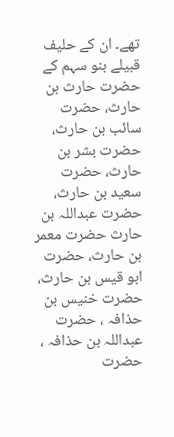تھے۔ ان کے حلیف قبیلے بنو سہم کے حضرت حارث بن حارث، حضرت سائب بن حارث، حضرت بشر بن حارث، حضرت سعید بن حارث، حضرت عبداللہ بن حارث حضرت معمر بن حارث، حضرت ابو قیس بن حارث، حضرت خنیس بن حذافہ ، حضرت عبداللہ بن حذافہ ، حضرت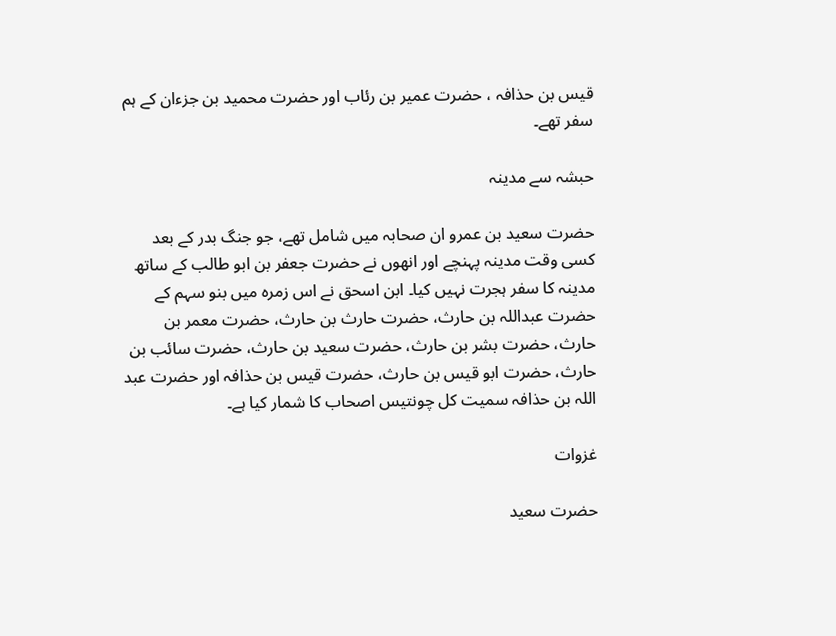قیس بن حذافہ ، حضرت عمیر بن رئاب اور حضرت محمید بن جزءان کے ہم سفر تھے۔

حبشہ سے مدینہ

حضرت سعید بن عمرو ان صحابہ میں شامل تھے، جو جنگ بدر کے بعد کسی وقت مدینہ پہنچے اور انھوں نے حضرت جعفر بن ابو طالب کے ساتھ مدینہ کا سفر ہجرت نہیں کیا۔ ابن اسحق نے اس زمرہ میں بنو سہم کے حضرت عبداللہ بن حارث، حضرت حارث بن حارث، حضرت معمر بن حارث، حضرت بشر بن حارث، حضرت سعید بن حارث، حضرت سائب بن حارث، حضرت ابو قیس بن حارث، حضرت قیس بن حذافہ اور حضرت عبد اللہ بن حذافہ سمیت کل چونتیس اصحاب کا شمار کیا ہے۔

غزوات

حضرت سعید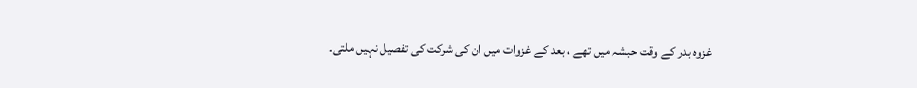غزوہ بدر کے وقت حبشہ میں تھے ، بعد کے غزوات میں ان کی شرکت کی تفصیل نہیں ملتی۔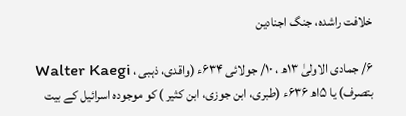خلافت راشده، جنگ اجنادین

۶/ جمادی الاولیٰ ۱۳ھ ، ۱۰/ جولائی ۶۳۴ء (واقدی، ذہبی ، Walter Kaegi بتصرف) یا ۵اھ ۶۳۶ء (طبری، ابن جوزی، ابن کثیر ) کو موجودہ اسرائیل کے بیت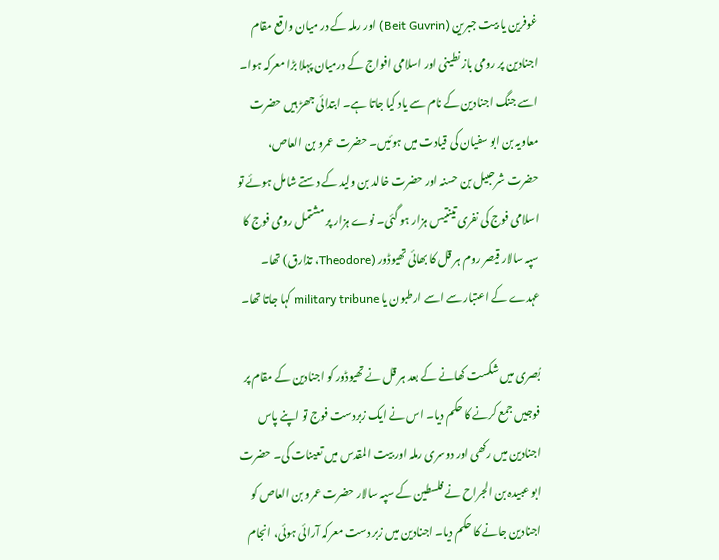غوفرین یا بیت جبرین (Beit Guvrin) اور رملہ کے در میان واقع مقام اجنادین پر رومی باز نطینی اور اسلامی افواج کے درمیان پہلا بڑا معرکہ ہوا۔ اسے جنگ اجنادین کے نام سے یاد کیا جاتا ہے۔ ابتدائی جھڑ ہیں حضرت معاویہ بن ابو سفیان کی قیادت میں ہوئیں۔ حضرت عمرو بن العاص، حضرت شرحبيل بن حسنہ اور حضرت خالد بن ولید کے دستے شامل ہوئے تو اسلامی فوج کی نفری تینتیس ہزار ہو گئی۔ نوے ہزار پر مشتمل رومی فوج کا سپہ سالار قیصر روم ہر قل کا بھائی تھیوڈور (Theodore، تذارق) تھا۔ عہدے کے اعتبار سے اسے ارطبون یا military tribune کہا جاتا تھا۔

بُصری میں شکست کھانے کے بعد ہر قل نے تھیوڈور کو اجنادین کے مقام پر فوجیں جمع کرنے کا حکم دیا۔ اس نے ایک زبردست فوج تو اپنے پاس اجنادین میں رکھی اور دوسری رملہ اور بیت المقدس میں تعینات کی۔ حضرت ابو عبیدہ بن الجراح نے فلسطین کے سپہ سالار حضرت عمرو بن العاص کو اجنادین جانے کا حکم دیا۔ اجنادین میں زبر دست معرکہ آرائی ہوئی، انجام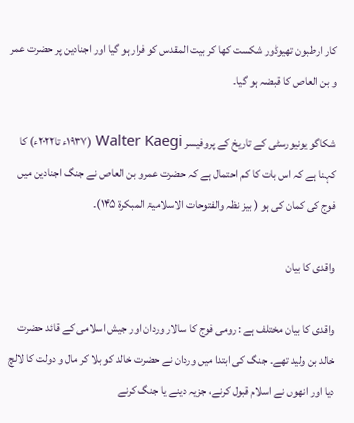کار ارطبون تھیوڈور شکست کھا کر بیت المقدس کو فرار ہو گیا اور اجنادین پر حضرت عمر و بن العاص کا قبضہ ہو گیا۔

شکاگو یونیورسٹی کے تاریخ کے پروفیسر Walter Kaegi (۱۹۳۷ء تا۲۰۲۲ء) کا کہنا ہے کہ اس بات کا کم احتمال ہے کہ حضرت عمرو بن العاص نے جنگ اجنادین میں فوج کی کمان کی ہو ( بیز نظہ والفتوحات الاسلامیۃ المبكرة ۱۴۵)۔

واقدی کا بیان

واقدی کا بیان مختلف ہے : رومی فوج کا سالار وردان اور جیش اسلامی کے قائد حضرت خالد بن ولید تھے۔ جنگ کی ابتدا میں وردان نے حضرت خالد کو بلا کر مال و دولت کا لالچ دیا اور انھوں نے اسلام قبول کرنے، جزیہ دینے یا جنگ کرنے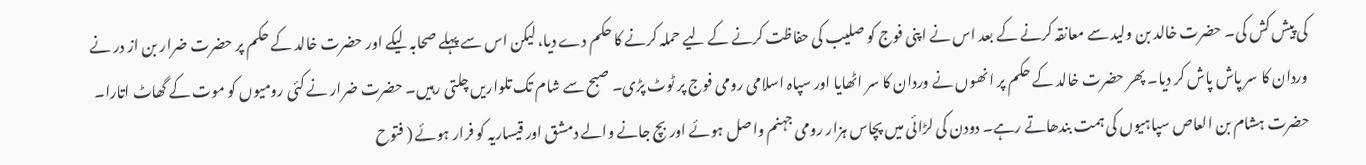کی پیش کش کی۔ حضرت خالد بن ولید سے معانقہ کرنے کے بعد اس نے اپنی فوج کو صلیب کی حفاظت کرنے کے لیے حملہ کرنے کا حکم دے دیا، لیکن اس سے پہلے صحابہ لیکے اور حضرت خالد کے حکم پر حضرت ضرار بن از در نے وردان کا سر پاش پاش کر دیا۔ پھر حضرت خالد کے حکم پر انھوں نے وردان کا سر اٹھایا اور سپاہ اسلامی رومی فوج پر ٹوٹ پڑی۔ صبح سے شام تک تلواریں چلتی رہیں۔ حضرت ضرار نے کئی رومیوں کو موت کے گھاٹ اتارا۔ حضرت ہشام بن العاص سپاہیوں کی ہمت بندھاتے رہے۔ دودن کی لڑائی میں پچاس ہزار رومی جہنم واصل ہوئے اور بچ جانے والے دمشق اور قیساریہ کو فرار ہوئے ( فتوح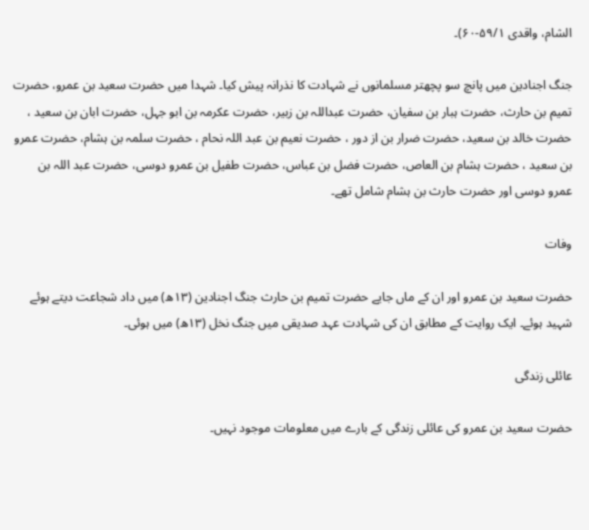الشام، واقدی ۵۹/۱-۶۰)۔

جنگ اجنادین میں پانچ سو پچھتر مسلمانوں نے شہادت کا نذرانہ پیش کیا۔ شہدا میں حضرت سعید بن عمرو، حضرت تمیم بن حارث، حضرت ہبار بن سفیان، حضرت عبداللہ بن زبیر، حضرت عکرمہ بن ابو جہل، حضرت ابان بن سعید ، حضرت خالد بن سعید، حضرت ضرار بن از دور ، حضرت نعیم بن عبد اللہ نحام ، حضرت سلمہ بن ہشام، حضرت عمرو بن سعید ، حضرت ہشام بن العاص، حضرت فضل بن عباس، حضرت طفیل بن عمرو دوسی، حضرت عبد اللہ بن عمرو دوسی اور حضرت حارث بن ہشام شامل تھے۔

وفات

حضرت سعید بن عمرو اور ان کے ماں جایے حضرت تمیم بن حارث جنگ اجنادین (۱۳ھ) میں داد شجاعت دیتے ہوئے شہید ہوئے۔ ایک روایت کے مطابق ان کی شہادت عہد صدیقی میں جنگ نخل (۱۳ھ) میں ہوئی۔

عائلی زندگی

حضرت سعید بن عمرو کی عائلی زندگی کے بارے میں معلومات موجود نہیں۔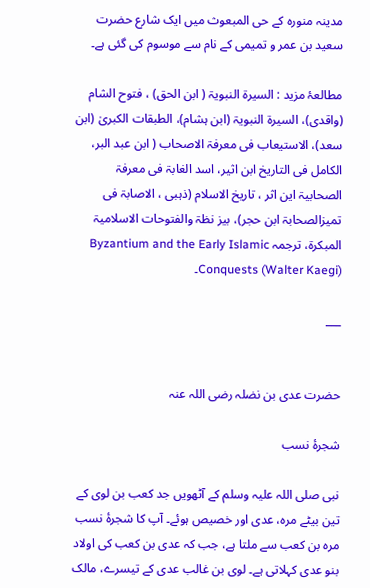مدینہ منورہ کے حی المبعوث میں ایک شارع حضرت سعید بن عمر و تمیمی کے نام سے موسوم کی گئی ہے۔

مطالعۂ مزید : السيرة النبويۃ ( ابن الحق) ، فتوح الشام (واقدی)، السيرة النبويۃ (ابن ہشام)، الطبقات الکبریٰ (ابن سعد)، الاستیعاب فی معرفۃ الاصحاب ( ابن عبد البر، الکامل فی التاریخ ابن اثیر، اسد الغابۃ فی معرفۃ الصحابيۃ این اثر ، تاریخ الاسلام (ذہبی ، الاصابۃ فی تمیزالصحابۃ ابن حجر)، بیز نظۃ والفتوحات الاسلاميۃ المبكرة، ترجمہ Byzantium and the Early Islamic Conquests (Walter Kaegi)۔

___


حضرت عدی بن نضلہ رضی اللہ عنہ

شجرۂ نسب

نبی صلی اللہ علیہ وسلم کے آٹھویں جد کعب بن لوی کے تین بیٹے مرہ، عدی اور خصیص ہوئے۔ آپ کا شجرۂ نسب مرہ بن کعب سے ملتا ہے، جب کہ عدی بن کعب کی اولاد بنو عدی کہلاتی ہے۔ لوی بن غالب عدی کے تیسرے، مالک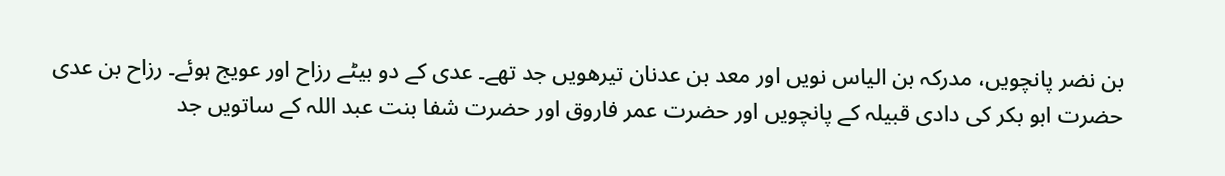بن نضر پانچویں، مدرکہ بن الیاس نویں اور معد بن عدنان تیرھویں جد تھے۔ عدی کے دو بیٹے رزاح اور عویج ہوئے۔ رزاح بن عدی حضرت ابو بکر کی دادی قبیلہ کے پانچویں اور حضرت عمر فاروق اور حضرت شفا بنت عبد اللہ کے ساتویں جد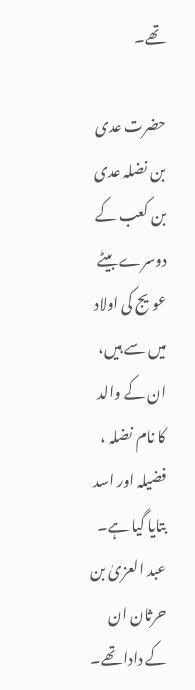تھے۔

حضرت عدی بن نضلہ عدی بن کعب کے دوسرے بیٹے عویج کی اولاد میں سے ہیں، ان کے والد کا نام نضلہ ، فضیلہ اور اسد بتایا گیا ہے۔ عبد العزیٰ بن حرثان ان کے دادا تھے۔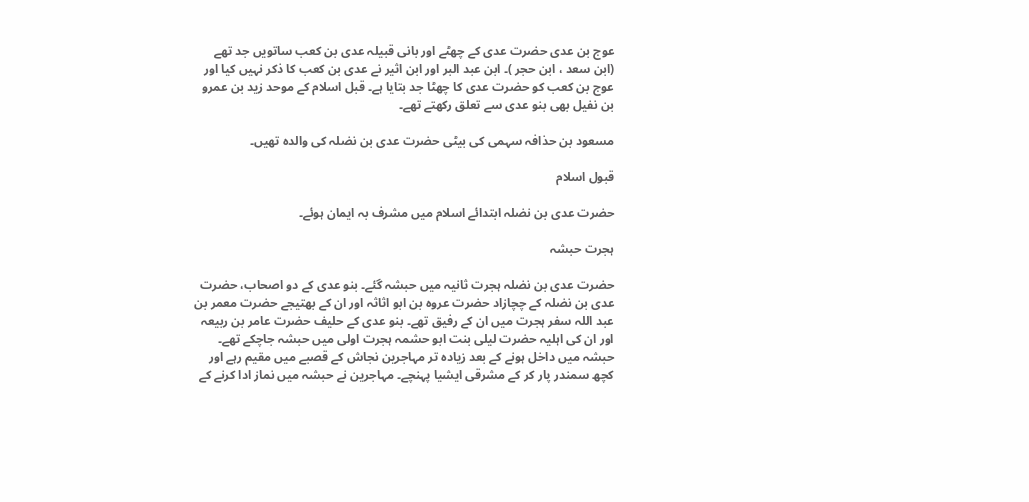عوج بن عدی حضرت عدی کے چھٹے اور بانی قبیلہ عدی بن کعب ساتویں جد تھے (ابن سعد ، ابن حجر )۔ ابن عبد البر اور ابن اثیر نے عدی بن کعب کا ذکر نہیں کیا اور عوج بن کعب کو حضرت عدی کا چھٹا جد بتایا ہے۔ قبل اسلام کے موحد زید بن عمرو بن نفیل بھی بنو عدی سے تعلق رکھتے تھے۔

مسعود بن حذافہ سہمی کی بیٹی حضرت عدی بن نضلہ کی والدہ تھیں۔

قبول اسلام

حضرت عدی بن نضلہ ابتدائے اسلام میں مشرف بہ ایمان ہوئے۔

ہجرت حبشہ

حضرت عدی بن نضلہ ہجرت ثانیہ میں حبشہ گئے۔ بنو عدی کے دو اصحاب، حضرت عدی بن نضلہ کے چچازاد حضرت عروہ بن ابو اثاثہ اور ان کے بھتیجے حضرت معمر بن عبد اللہ سفر ہجرت میں ان کے رفیق تھے۔ بنو عدی کے حلیف حضرت عامر بن ربیعہ اور ان کی اہلیہ حضرت لیلی بنت ابو حشمہ ہجرت اولی میں حبشہ جاچکے تھے۔ حبشہ میں داخل ہونے کے بعد زیادہ تر مہاجرین نجاش کے قصبے میں مقیم رہے اور کچھ سمندر پار کر کے مشرقی ایشیا پہنچے۔ مہاجرین نے حبشہ میں نماز ادا کرنے کے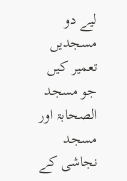لیے دو مسجدیں تعمیر کیں جو مسجد الصحابۃ اور مسجد نجاشی کے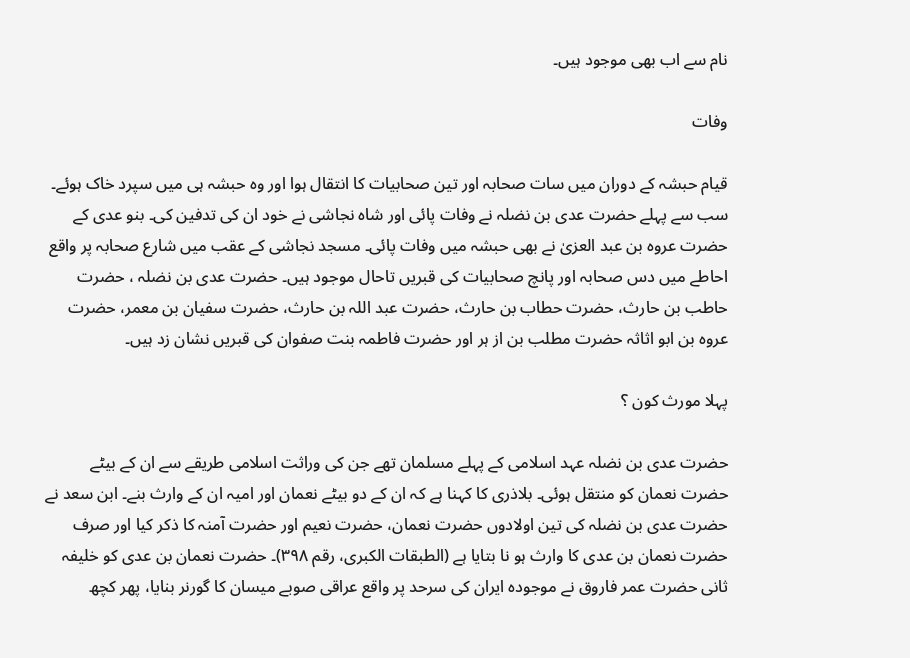نام سے اب بھی موجود ہیں۔

وفات

قیام حبشہ کے دوران میں سات صحابہ اور تین صحابیات کا انتقال ہوا اور وہ حبشہ ہی میں سپرد خاک ہوئے۔ سب سے پہلے حضرت عدی بن نضلہ نے وفات پائی اور شاہ نجاشی نے خود ان کی تدفین کی۔ بنو عدی کے حضرت عروہ بن عبد العزیٰ نے بھی حبشہ میں وفات پائی۔ مسجد نجاشی کے عقب میں شارع صحابہ پر واقع احاطے میں دس صحابہ اور پانچ صحابیات کی قبریں تاحال موجود ہیں۔ حضرت عدی بن نضلہ ، حضرت حاطب بن حارث، حضرت حطاب بن حارث، حضرت عبد اللہ بن حارث، حضرت سفیان بن معمر، حضرت عروہ بن ابو اثاثہ حضرت مطلب بن از ہر اور حضرت فاطمہ بنت صفوان کی قبریں نشان زد ہیں۔

پہلا مورث کون ؟

حضرت عدی بن نضلہ عہد اسلامی کے پہلے مسلمان تھے جن کی وراثت اسلامی طریقے سے ان کے بیٹے حضرت نعمان کو منتقل ہوئی۔ بلاذری کا کہنا ہے کہ ان کے دو بیٹے نعمان اور امیہ ان کے وارث بنے۔ ابن سعد نے حضرت عدی بن نضلہ کی تین اولادوں حضرت نعمان، حضرت نعیم اور حضرت آمنہ کا ذکر کیا اور صرف حضرت نعمان بن عدی کا وارث ہو نا بتایا ہے (الطبقات الکبری، رقم ۳۹۸)۔ حضرت نعمان بن عدی کو خلیفہ ثانی حضرت عمر فاروق نے موجودہ ایران کی سرحد پر واقع عراقی صوبے میسان کا گورنر بنایا، پھر کچھ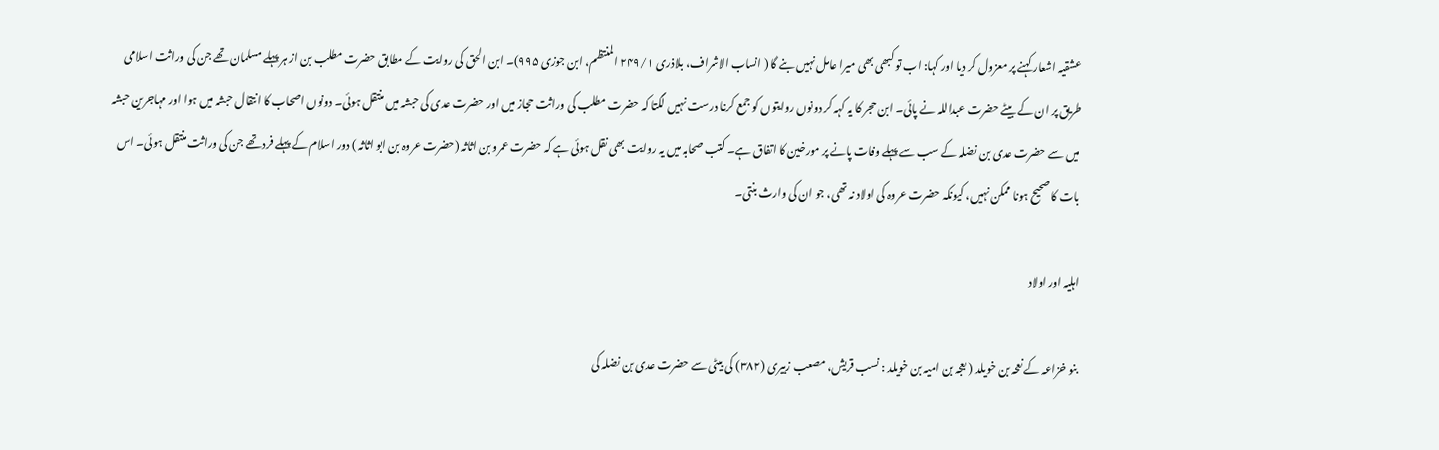عشقیہ اشعار کہنے پر معزول کر دیا اور کہا: اب تو کبھی بھی میرا عامل نہیں بنے گا ( انساب الاشراف، بلاذری ۲۴۹/۱ المنتظم، ابن جوزی ۹۹۵)۔ ابن الحق کی روایت کے مطابق حضرت مطلب بن از ہر پہلے مسلمان تھے جن کی وراثت اسلامی طریق پر ان کے بیٹے حضرت عبداللہ نے پائی۔ ابن حجر کا یہ کہہ کر دونوں روایتوں کو جمع کرنا درست نہیں لگتا کہ حضرت مطلب کی وراثت حجاز میں اور حضرت عدی کی حبشہ میں منتقل ہوئی۔ دونوں اصحاب کا انتقال حبشہ میں ہوا اور مہاجرین حبشہ میں سے حضرت عدی بن نضلہ کے سب سے پہلے وفات پانے پر مورخین کا اتفاق ہے۔ کتب صحابہ میں یہ روایت بھی نقل ہوئی ہے کہ حضرت عمرو بن اثاثہ (حضرت عروہ بن ابو اثاثہ ) دور اسلام کے پہلے فرد تھے جن کی وراثت منتقل ہوئی۔ اس بات کا صحیح ہونا ممکن نہیں، کیونکہ حضرت عروہ کی اولاد نہ تھی، جو ان کی وارث بنتی۔

اہلیہ اور اولاد

بنو خزاعہ کے نعحہ بن خویلد ( بعجہ بن امیہ بن خویلد : نسب قریش، مصعب زبیری (۳۸۲) کی بیٹی سے حضرت عدی بن نضلہ کی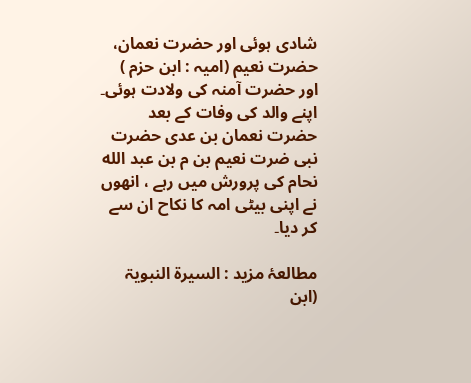شادی ہوئی اور حضرت نعمان، حضرت نعیم (امیہ : ابن حزم ) اور حضرت آمنہ کی ولادت ہوئی۔ اپنے والد کی وفات کے بعد حضرت نعمان بن عدی حضرت نبی ضرت نعیم بن م بن عبد الله نحام کی پرورش میں رہے ، انھوں نے اپنی بیٹی امہ کا نکاح ان سے کر دیا۔

مطالعۂ مزيد : السيرة النبويۃ (ابن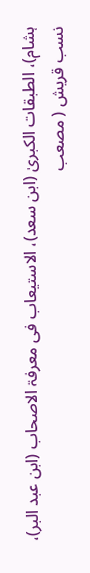ہشام)، الطبقات الکبریٰ (ابن سعد)، الاستيعاب فی معرفۃ الاصحاب (ابن عبد البر)، نسب قریش ( مصعب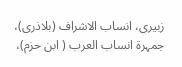زبیری، انساب الاشراف (بلاذری)، جمہرة انساب العرب ( ابن حزم)،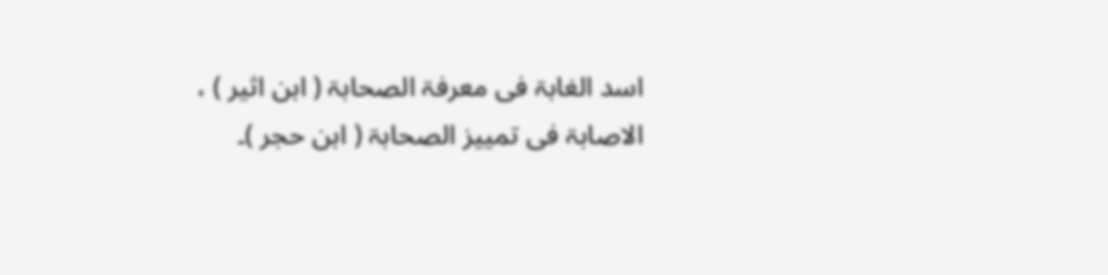اسد الغابۃ فى معرفۃ الصحابۃ ( ابن اثير ) ، الاصابۃ فی تمييز الصحابۃ ( ابن حجر )۔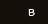B